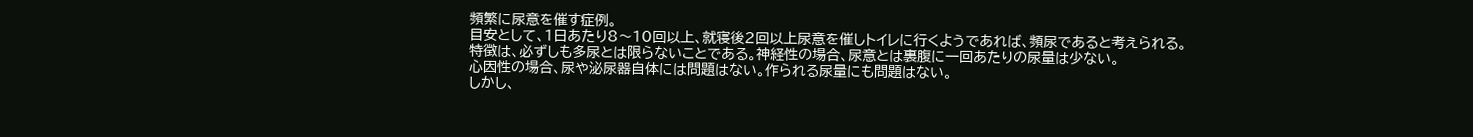頻繁に尿意を催す症例。
目安として、1日あたり8〜10回以上、就寝後2回以上尿意を催しトイレに行くようであれば、頻尿であると考えられる。
特徴は、必ずしも多尿とは限らないことである。神経性の場合、尿意とは裏腹に一回あたりの尿量は少ない。
心因性の場合、尿や泌尿器自体には問題はない。作られる尿量にも問題はない。
しかし、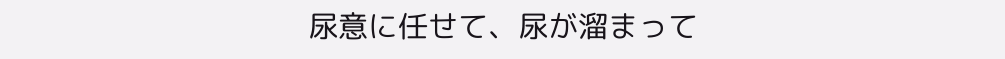尿意に任せて、尿が溜まって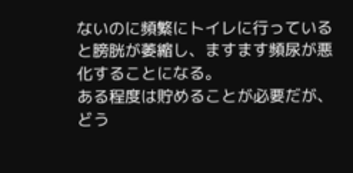ないのに頻繁にトイレに行っていると膀胱が萎縮し、ますます頻尿が悪化することになる。
ある程度は貯めることが必要だが、どう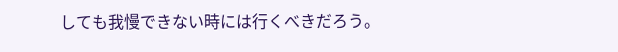しても我慢できない時には行くべきだろう。